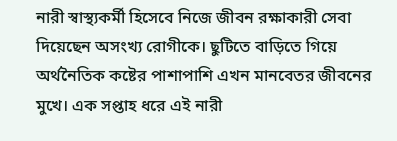নারী স্বাস্থ্যকর্মী হিসেবে নিজে জীবন রক্ষাকারী সেবা দিয়েছেন অসংখ্য রোগীকে। ছুটিতে বাড়িতে গিয়ে অর্থনৈতিক কষ্টের পাশাপাশি এখন মানবেতর জীবনের মুখে। এক সপ্তাহ ধরে এই নারী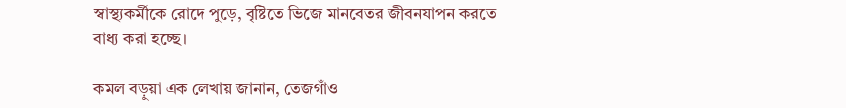স্বাস্থ্যকর্মীকে রোদে পুড়ে, বৃষ্টিতে ভিজে মানবেতর জীবনযাপন করতে বাধ্য করা হচ্ছে।

কমল বড়ুয়া এক লেখায় জানান, তেজগাঁও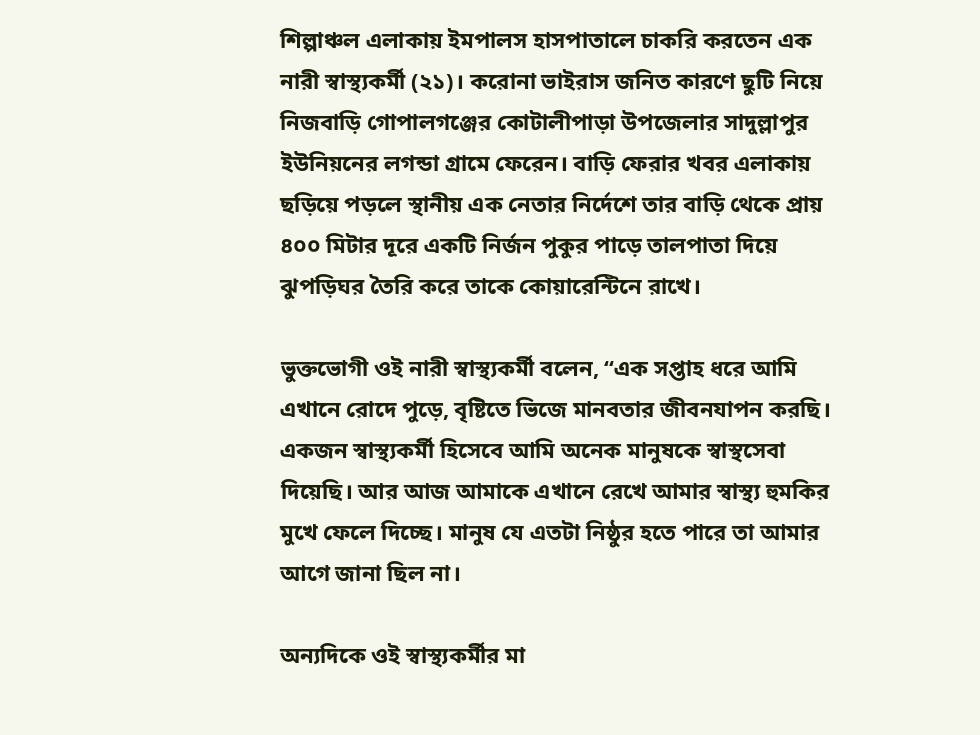শিল্পাঞ্চল এলাকায় ইমপালস হাসপাতালে চাকরি করতেন এক নারী স্বাস্থ্যকর্মী (২১)। করোনা ভাইরাস জনিত কারণে ছুটি নিয়ে নিজবাড়ি গোপালগঞ্জের কোটালীপাড়া উপজেলার সাদুল্লাপুর ইউনিয়নের লগন্ডা গ্রামে ফেরেন। বাড়ি ফেরার খবর এলাকায় ছড়িয়ে পড়লে স্থানীয় এক নেতার নির্দেশে তার বাড়ি থেকে প্রায় ৪০০ মিটার দূরে একটি নির্জন পুকুর পাড়ে তালপাতা দিয়ে ঝুপড়িঘর তৈরি করে তাকে কোয়ারেন্টিনে রাখে।

ভুক্তভোগী ওই নারী স্বাস্থ্যকর্মী বলেন, “এক সপ্তাহ ধরে আমি এখানে রোদে পুড়ে, বৃষ্টিতে ভিজে মানবতার জীবনযাপন করছি। একজন স্বাস্থ্যকর্মী হিসেবে আমি অনেক মানুষকে স্বাস্থসেবা দিয়েছি। আর আজ আমাকে এখানে রেখে আমার স্বাস্থ্য হুমকির মুখে ফেলে দিচ্ছে। মানুষ যে এতটা নিষ্ঠুর হতে পারে তা আমার আগে জানা ছিল না।

অন্যদিকে ওই স্বাস্থ্যকর্মীর মা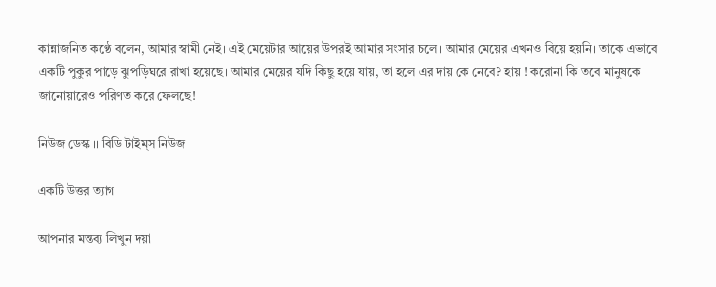কান্নাজনিত কণ্ঠে বলেন, আমার স্বামী নেই। এই মেয়েটার আয়ের উপরই আমার সংসার চলে। আমার মেয়ের এখনও বিয়ে হয়নি। তাকে এভাবে একটি পুকুর পাড়ে ঝুপড়িঘরে রাখা হয়েছে। আমার মেয়ের যদি কিছু হয়ে যায়, তা হলে এর দায় কে নেবে? হায় ! করোনা কি তবে মানুষকে জানোয়ারেও পরিণত করে ফেলছে!

নিউজ ডেস্ক ।। বিডি টাইম্‌স নিউজ

একটি উত্তর ত্যাগ

আপনার মন্তব্য লিখুন দয়া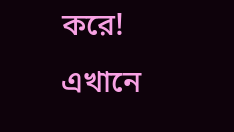করে!
এখানে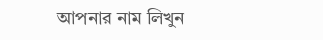আপনার নাম লিখুন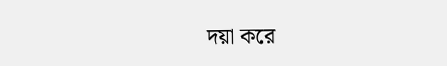দয়া করে